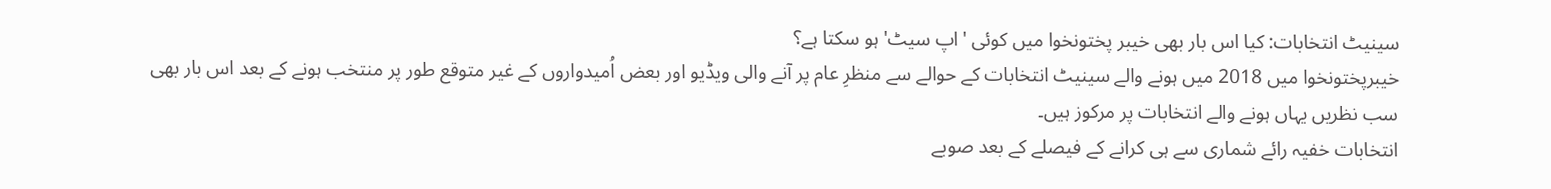سینیٹ انتخابات: کیا اس بار بھی خیبر پختونخوا میں کوئی 'اپ سیٹ' ہو سکتا ہے؟
خیبرپختونخوا میں 2018 میں ہونے والے سینیٹ انتخابات کے حوالے سے منظرِ عام پر آنے والی ویڈیو اور بعض اُمیدواروں کے غیر متوقع طور پر منتخب ہونے کے بعد اس بار بھی سب نظریں یہاں ہونے والے انتخابات پر مرکوز ہیں۔
انتخابات خفیہ رائے شماری سے ہی کرانے کے فیصلے کے بعد صوبے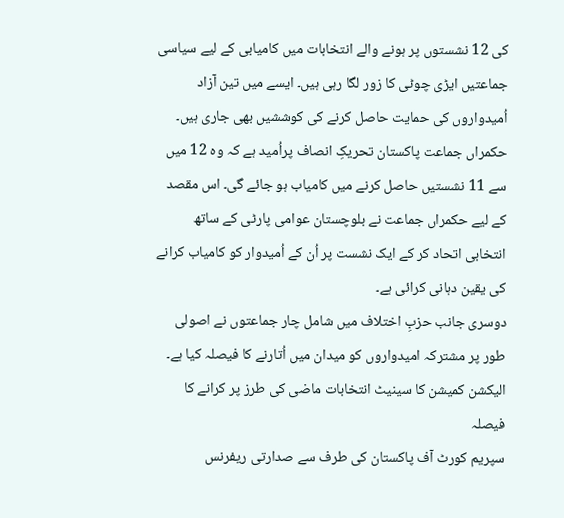کی 12 نشستوں پر ہونے والے انتخابات میں کامیابی کے لیے سیاسی جماعتیں ایڑی چوٹی کا زور لگا رہی ہیں۔ ایسے میں تین آزاد اُمیدواروں کی حمایت حاصل کرنے کی کوششیں بھی جاری ہیں۔
حکمراں جماعت پاکستان تحریکِ انصاف پراُمید ہے کہ وہ 12 میں سے 11 نشستیں حاصل کرنے میں کامیاب ہو جائے گی۔ اس مقصد کے لیے حکمراں جماعت نے بلوچستان عوامی پارٹی کے ساتھ انتخابی اتحاد کر کے ایک نشست پر اُن کے اُمیدوار کو کامیاب کرانے کی یقین دہانی کرائی ہے۔
دوسری جانب حزبِ اختلاف میں شامل چار جماعتوں نے اصولی طور پر مشترکہ امیدواروں کو میدان میں اُتارنے کا فیصلہ کیا ہے۔
الیکشن کمیشن کا سینیٹ انتخابات ماضی کی طرز پر کرانے کا فیصلہ
سپریم کورٹ آف پاکستان کی طرف سے صدارتی ریفرنس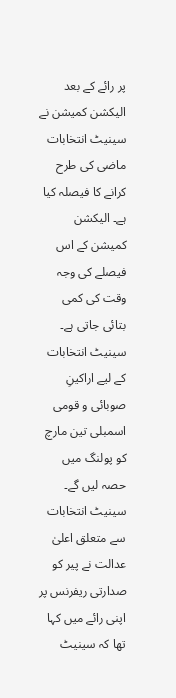پر رائے کے بعد الیکشن کمیشن نے سینیٹ انتخابات ماضی کی طرح کرانے کا فیصلہ کیا ہے۔ الیکشن کمیشن کے اس فیصلے کی وجہ وقت کی کمی بتائی جاتی ہے۔
سینیٹ انتخابات کے لیے اراکینِ صوبائی و قومی اسمبلی تین مارچ کو پولنگ میں حصہ لیں گے۔
سینیٹ انتخابات سے متعلق اعلیٰ عدالت نے پیر کو صدارتی ریفرنس پر اپنی رائے میں کہا تھا کہ سینیٹ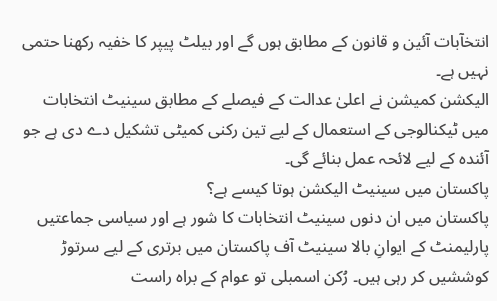انتخآبات آئین و قانون کے مطابق ہوں گے اور بیلٹ پیپر کا خفیہ رکھنا حتمی نہیں ہے۔
الیکشن کمیشن نے اعلیٰ عدالت کے فیصلے کے مطابق سینیٹ انتخابات میں ٹیکنالوجی کے استعمال کے لیے تین رکنی کمیٹی تشکیل دے دی ہے جو آئندہ کے لیے لائحہ عمل بنائے گی۔
پاکستان میں سینیٹ الیکشن ہوتا کیسے ہے؟
پاکستان میں ان دنوں سینیٹ انتخابات کا شور ہے اور سیاسی جماعتیں پارلیمنٹ کے ایوانِ بالا سینیٹ آف پاکستان میں برتری کے لیے سرتوڑ کوششیں کر رہی ہیں۔ رُکن اسمبلی تو عوام کے براہ راست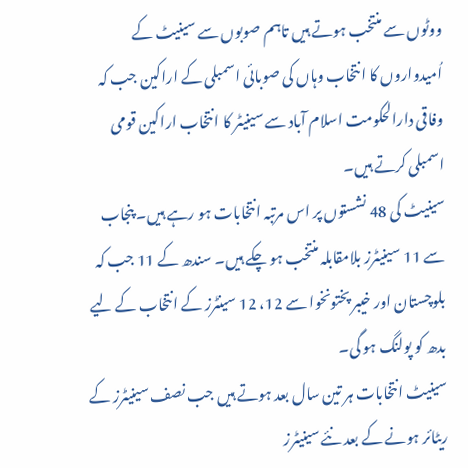ووٹوں سے منتخب ہوتے ہیں تاہم صوبوں سے سینیٹ کے اُمیدواروں کا انتخاب وہاں کی صوبائی اسمبلی کے اراکین جب کہ وفاقی دارالحکومت اسلام آباد سے سینیٹر کا انتخاب اراکین قومی اسمبلی کرتے ہیں۔
سینیٹ کی 48 نشستوں پر اس مرتبہ انتخابات ہو رہے ہیں۔ پنجاب سے 11 سینیٹرز بلامقابلہ منتخب ہو چکے ہیں۔ سندھ کے 11 جب کہ بلوچستان اور خیبر پختونخوا سے 12، 12 سینٹرز کے انتخاب کے لیے بدھ کو پولنگ ہو گی۔
سینیٹ انتخابات ہر تین سال بعد ہوتے ہیں جب نصف سینیٹرز کے ریٹائر ہونے کے بعد نئے سینیٹرز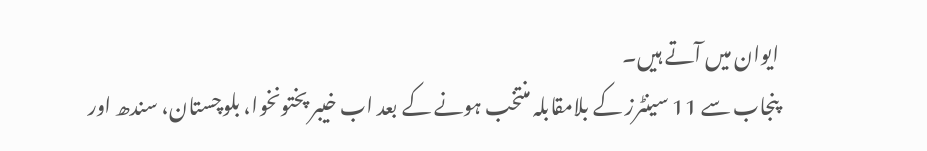ایوان میں آتے ہیں۔
پنجاب سے 11 سینٹرز کے بلامقابلہ منتخب ہونے کے بعد اب خیبر پختونخوا، بلوچستان، سندھ اور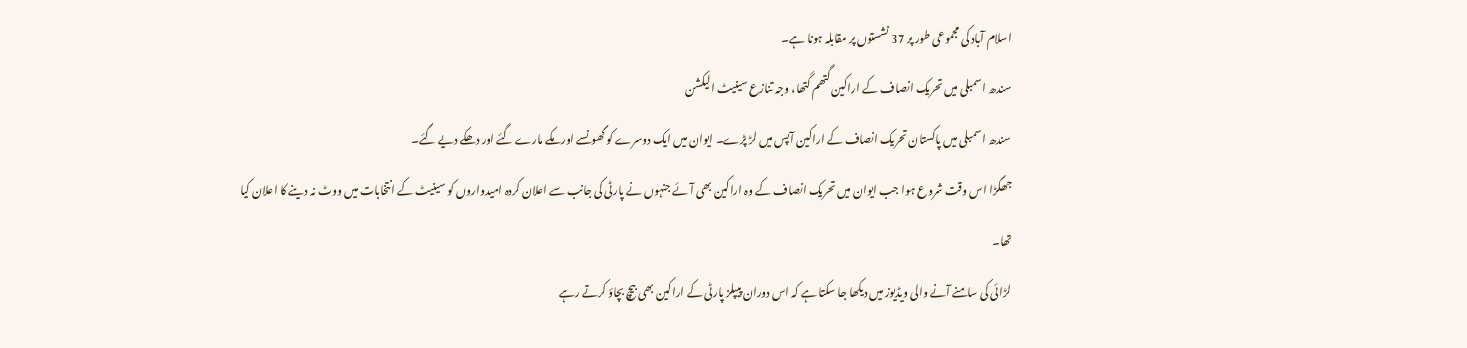اسلام آباد کی مجموعی طور پر 37 نشستوں پر مقابلہ ہونا ہے۔
سندھ اسمبلی میں تحریک انصاف کے اراکین گتھم گتھا، وجہ تنازع سینیٹ الیکشن
سندھ اسمبلی میں پاکستان تحریک انصاف کے اراکین آپس میں لڑ پڑے۔ ایوان میں ایک دوسرے کو گھونسے اور مکے مارے گئے اور دھکے دیے گئے۔
جھگڑا اس وقت شروع ہوا جب ایوان میں تحریک انصاف کے وہ اراکین بھی آئے جنہوں نے پارٹی کی جانب سے اعلان کردہ امیدواروں کو سینیٹ کے انتخابات میں ووٹ نہ دینے کا اعلان کیا تھا۔
لڑائی کی سامنے آنے والی ویڈیوز میں دیکھا جا سکتا ہے کہ اس دوران پیپلز پارٹی کے اراکین بھی بیچ بچاؤ کرتے رہے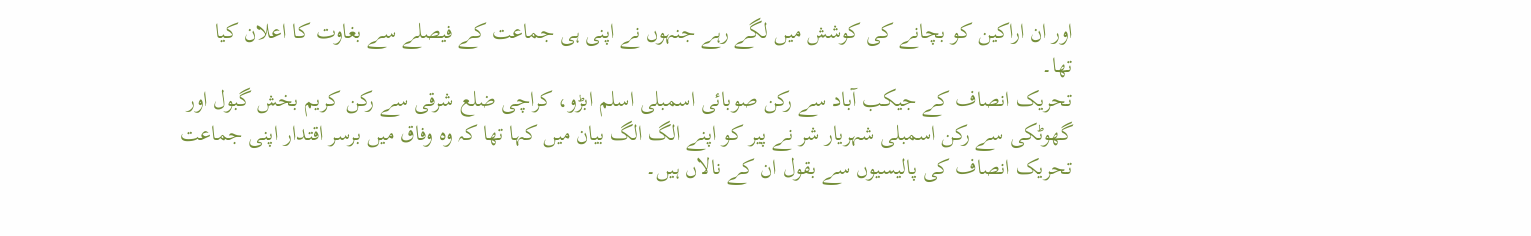اور ان اراکین کو بچانے کی کوشش میں لگے رہے جنہوں نے اپنی ہی جماعت کے فیصلے سے بغاوت کا اعلان کیا تھا۔
تحریک انصاف کے جیکب آباد سے رکن صوبائی اسمبلی اسلم ابڑو، کراچی ضلع شرقی سے رکن کریم بخش گبول اور گھوٹکی سے رکن اسمبلی شہریار شر نے پیر کو اپنے الگ الگ بیان میں کہا تھا کہ وہ وفاق میں برسر اقتدار اپنی جماعت تحریک انصاف کی پالیسیوں سے بقول ان کے نالاں ہیں۔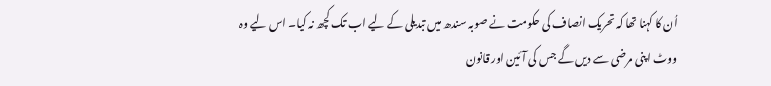اُن کا کہنا تھا کہ تحریک انصاف کی حکومت نے صوبہ سندھ میں تبدیلی کے لیے اب تک کچھ نہ کیا۔ اس لیے وہ ووٹ اپنی مرضی سے دیں گے جس کی آئین اور قانون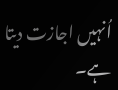اُنہیں اجازت دیتا ہے۔